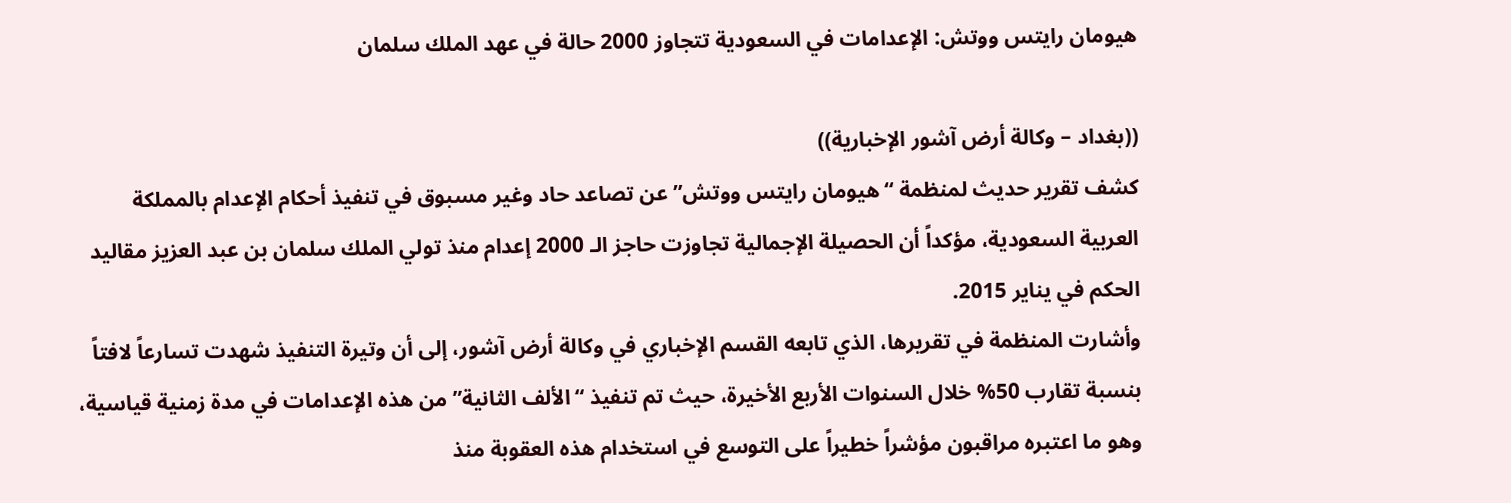هيومان رايتس ووتش: الإعدامات في السعودية تتجاوز 2000 حالة في عهد الملك سلمان

((بغداد – وكالة أرض آشور الإخبارية))
كشف تقرير حديث لمنظمة “هيومان رايتس ووتش” عن تصاعد حاد وغير مسبوق في تنفيذ أحكام الإعدام بالمملكة العربية السعودية، مؤكداً أن الحصيلة الإجمالية تجاوزت حاجز الـ 2000 إعدام منذ تولي الملك سلمان بن عبد العزيز مقاليد الحكم في يناير 2015.
وأشارت المنظمة في تقريرها، الذي تابعه القسم الإخباري في وكالة أرض آشور، إلى أن وتيرة التنفيذ شهدت تسارعاً لافتاً بنسبة تقارب 50% خلال السنوات الأربع الأخيرة، حيث تم تنفيذ “الألف الثانية” من هذه الإعدامات في مدة زمنية قياسية، وهو ما اعتبره مراقبون مؤشراً خطيراً على التوسع في استخدام هذه العقوبة منذ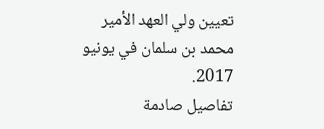تعيين ولي العهد الأمير محمد بن سلمان في يونيو 2017.
تفاصيل صادمة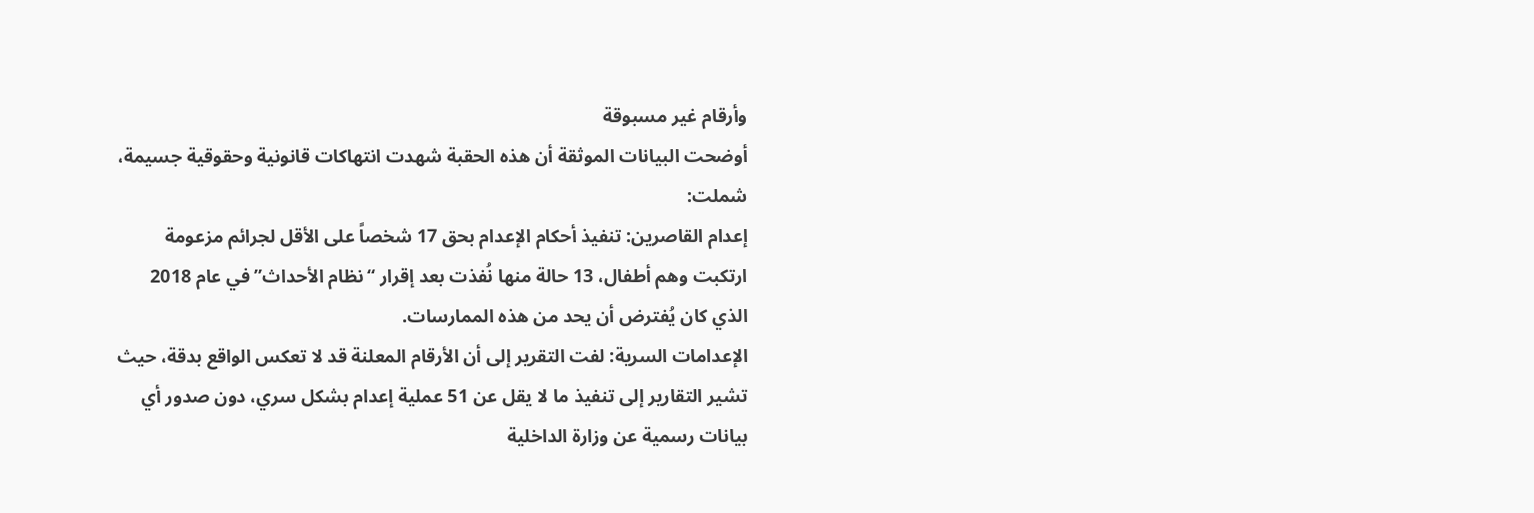وأرقام غير مسبوقة
أوضحت البيانات الموثقة أن هذه الحقبة شهدت انتهاكات قانونية وحقوقية جسيمة، شملت:
إعدام القاصرين: تنفيذ أحكام الإعدام بحق 17 شخصاً على الأقل لجرائم مزعومة ارتكبت وهم أطفال، 13 حالة منها نُفذت بعد إقرار “نظام الأحداث” في عام 2018 الذي كان يُفترض أن يحد من هذه الممارسات.
الإعدامات السرية: لفت التقرير إلى أن الأرقام المعلنة قد لا تعكس الواقع بدقة، حيث تشير التقارير إلى تنفيذ ما لا يقل عن 51 عملية إعدام بشكل سري، دون صدور أي بيانات رسمية عن وزارة الداخلية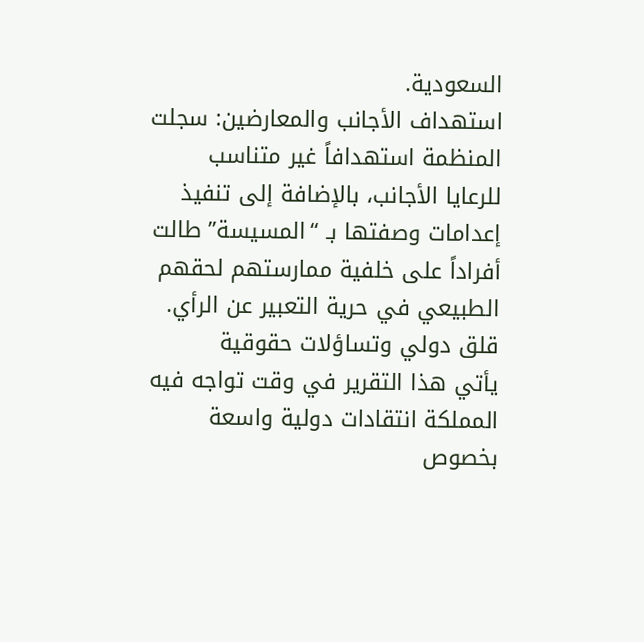السعودية.
استهداف الأجانب والمعارضين: سجلت المنظمة استهدافاً غير متناسب للرعايا الأجانب، بالإضافة إلى تنفيذ إعدامات وصفتها بـ “المسيسة” طالت أفراداً على خلفية ممارستهم لحقهم الطبيعي في حرية التعبير عن الرأي.
قلق دولي وتساؤلات حقوقية
يأتي هذا التقرير في وقت تواجه فيه المملكة انتقادات دولية واسعة بخصوص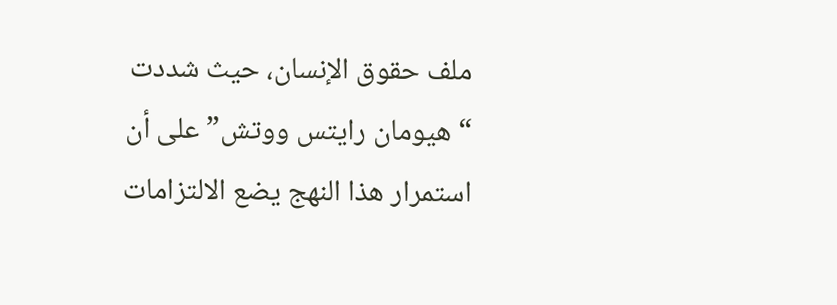ملف حقوق الإنسان، حيث شددت “هيومان رايتس ووتش” على أن استمرار هذا النهج يضع الالتزامات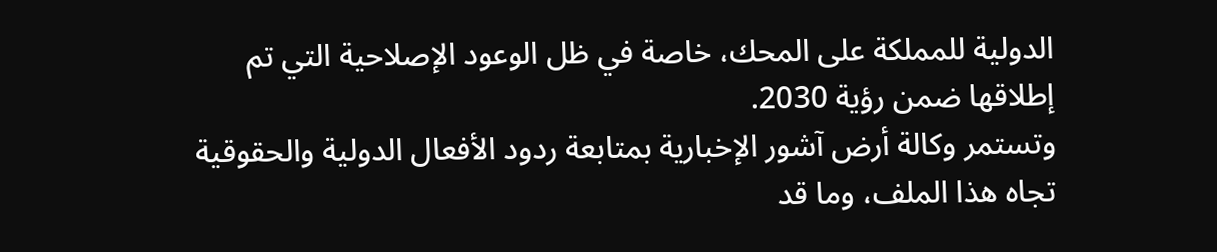الدولية للمملكة على المحك، خاصة في ظل الوعود الإصلاحية التي تم إطلاقها ضمن رؤية 2030.
وتستمر وكالة أرض آشور الإخبارية بمتابعة ردود الأفعال الدولية والحقوقية تجاه هذا الملف، وما قد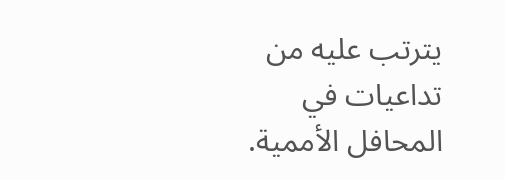يترتب عليه من تداعيات في المحافل الأممية.